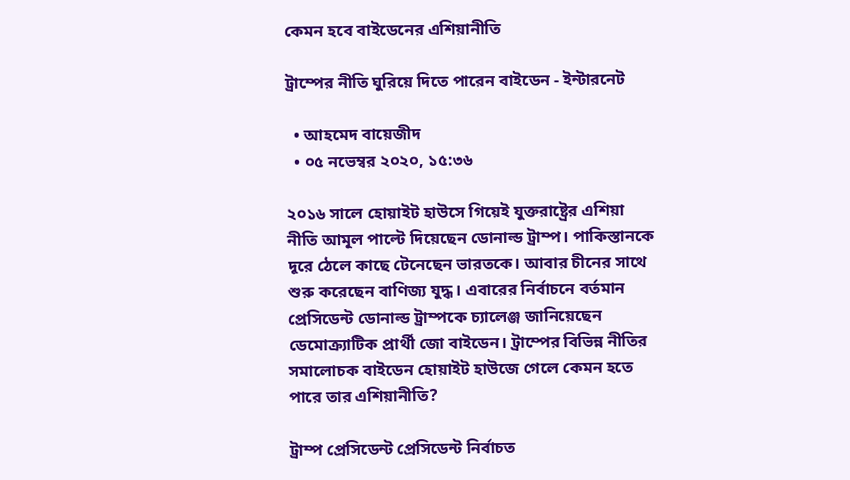কেমন হবে বাইডেনের এশিয়ানীতি

ট্রাম্পের নীতি ঘুরিয়ে দিতে পারেন বাইডেন - ইন্টারনেট

  • আহমেদ বায়েজীদ
  • ০৫ নভেম্বর ২০২০, ১৫:৩৬

২০১৬ সালে হোয়াইট হাউসে গিয়েই যুক্তরাষ্ট্রের এশিয়া নীতি আমূল পাল্টে দিয়েছেন ডোনাল্ড ট্রাম্প। পাকিস্তানকে দূরে ঠেলে কাছে টেনেছেন ভারতকে। আবার চীনের সাথে শুরু করেছেন বাণিজ্য যুদ্ধ। এবারের নির্বাচনে বর্তমান প্রেসিডেন্ট ডোনাল্ড ট্রাম্পকে চ্যালেঞ্জ জানিয়েছেন ডেমোক্র্যাটিক প্রার্থী জো বাইডেন। ট্রাম্পের বিভিন্ন নীতির সমালোচক বাইডেন হোয়াইট হাউজে গেলে কেমন হতে পারে তার এশিয়ানীতি?

ট্রাম্প প্রেসিডেন্ট প্রেসিডেন্ট নির্বাচত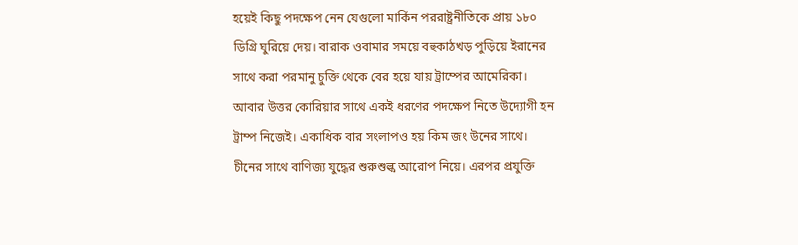হয়েই কিছু পদক্ষেপ নেন যেগুলো মার্কিন পররাষ্ট্রনীতিকে প্রায় ১৮০ ডিগ্রি ঘুরিয়ে দেয়। বারাক ওবামার সময়ে বহুকাঠখড় পুড়িয়ে ইরানের সাথে করা পরমানু চুক্তি থেকে বের হয়ে যায় ট্রাম্পের আমেরিকা। আবার উত্তর কোরিয়ার সাথে একই ধরণের পদক্ষেপ নিতে উদ্যোগী হন ট্রাম্প নিজেই। একাধিক বার সংলাপও হয় কিম জং উনের সাথে। চীনের সাথে বাণিজ্য যুদ্ধের শুরুশুল্ক আরোপ নিয়ে। এরপর প্রযুক্তি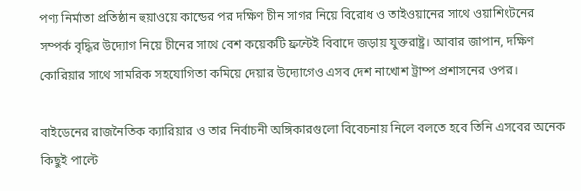পণ্য নির্মাতা প্রতিষ্ঠান হুয়াওয়ে কান্ডের পর দক্ষিণ চীন সাগর নিয়ে বিরোধ ও তাইওয়ানের সাথে ওয়াশিংটনের সম্পর্ক বৃদ্ধির উদ্যোগ নিয়ে চীনের সাথে বেশ কয়েকটি ফ্রন্টেই বিবাদে জড়ায় যুক্তরাষ্ট্র। আবার জাপান, দক্ষিণ কোরিয়ার সাথে সামরিক সহযোগিতা কমিয়ে দেয়ার উদ্যোগেও এসব দেশ নাখোশ ট্রাম্প প্রশাসনের ওপর।

বাইডেনের রাজনৈতিক ক্যারিয়ার ও তার নির্বাচনী অঙ্গিকারগুলো বিবেচনায় নিলে বলতে হবে তিনি এসবের অনেক কিছুই পাল্টে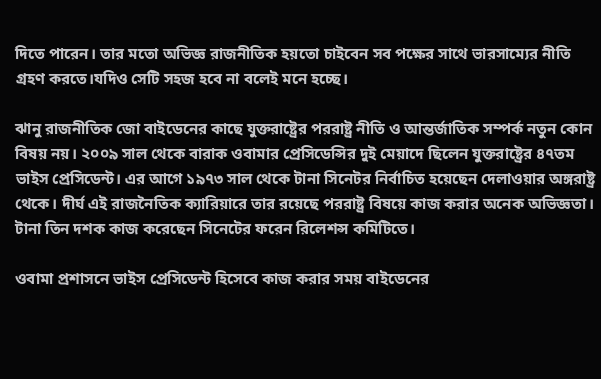দিতে পারেন। তার মতো অভিজ্ঞ রাজনীতিক হয়তো চাইবেন সব পক্ষের সাথে ভারসাম্যের নীতি গ্রহণ করতে।যদিও সেটি সহজ হবে না বলেই মনে হচ্ছে।

ঝানু রাজনীতিক জো বাইডেনের কাছে যুক্তরাষ্ট্রের পররাষ্ট্র নীতি ও আন্তর্জাতিক সম্পর্ক নতুন কোন বিষয় নয়। ২০০৯ সাল থেকে বারাক ওবামার প্রেসিডেন্সির দুই মেয়াদে ছিলেন যুক্তরাষ্ট্রের ৪৭তম ভাইস প্রেসিডেন্ট। এর আগে ১৯৭৩ সাল থেকে টানা সিনেটর নির্বাচিত হয়েছেন দেলাওয়ার অঙ্গরাষ্ট্র থেকে। দীর্ঘ এই রাজনৈতিক ক্যারিয়ারে তার রয়েছে পররাষ্ট্র বিষয়ে কাজ করার অনেক অভিজ্ঞতা। টানা তিন দশক কাজ করেছেন সিনেটের ফরেন রিলেশন্স কমিটিতে।

ওবামা প্রশাসনে ভাইস প্রেসিডেন্ট হিসেবে কাজ করার সময় বাইডেনের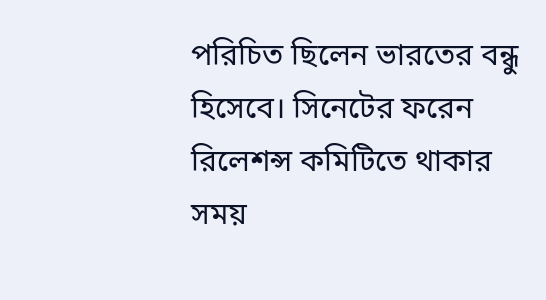পরিচিত ছিলেন ভারতের বন্ধু হিসেবে। সিনেটের ফরেন রিলেশন্স কমিটিতে থাকার সময়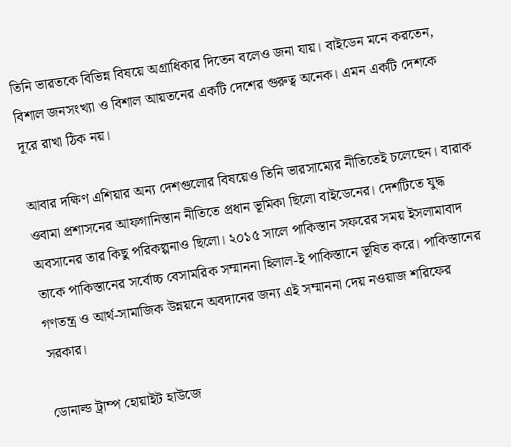তিনি ভারতকে বিভিন্ন বিষয়ে অগ্রাধিকার দিতেন বলেও জনা যায়। বাইডেন মনে করতেন, বিশাল জনসংখ্যা ও বিশাল আয়তনের একটি দেশের গুরুত্ব অনেক। এমন একটি দেশকে দূরে রাখা ঠিক নয়।

আবার দক্ষিণ এশিয়ার অন্য দেশগুলোর বিষয়েও তিনি ভারসাম্যের নীতিতেই চলেছেন। বারাক ওবামা প্রশাসনের আফগানিস্তান নীতিতে প্রধান ভূমিকা ছিলো বাইডেনের। দেশটিতে যুদ্ধ অবসানের তার কিছু পরিকল্পনাও ছিলো। ২০১৫ সালে পাকিস্তান সফরের সময় ইসলামাবাদ তাকে পাকিস্তানের সর্বোচ্চ বেসামরিক সম্মাননা হিলাল-ই পাকিস্তানে ভূষিত করে। পাকিস্তানের গণতন্ত্র ও আর্থ-সামাজিক উন্নয়নে অবদানের জন্য এই সম্মাননা দেয় নওয়াজ শরিফের সরকার।

ডোনাল্ড ট্রাম্প হোয়াইট হাউজে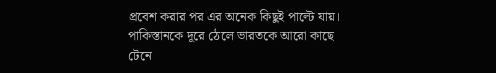প্রবেশ করার পর এর অনেক কিছুই পাল্টে যায়। পাকিস্তানকে দূরে ঠেলে ভারতকে আরো কাছে টেনে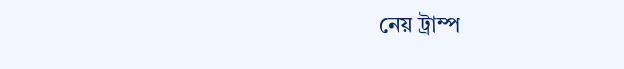নেয় ট্রাম্প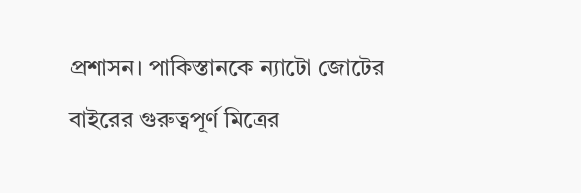প্রশাসন। পাকিস্তানকে ন্যাটো জোটের বাইরের গুরুত্বপূর্ণ মিত্রের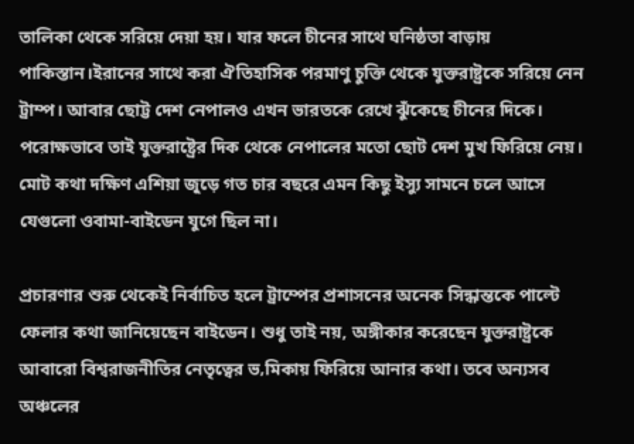তালিকা থেকে সরিয়ে দেয়া হয়। যার ফলে চীনের সাথে ঘনিষ্ঠতা বাড়ায় পাকিস্তান।ইরানের সাথে করা ঐতিহাসিক পরমাণু চুক্তি থেকে যুক্তরাষ্ট্রকে সরিয়ে নেন ট্রাম্প। আবার ছোট্ট দেশ নেপালও এখন ভারতকে রেখে ঝুঁকেছে চীনের দিকে। পরোক্ষভাবে তাই যুক্তরাষ্ট্রের দিক থেকে নেপালের মতো ছোট দেশ মুখ ফিরিয়ে নেয়। মোট কথা দক্ষিণ এশিয়া জুড়ে গত চার বছরে এমন কিছু ইস্যু সামনে চলে আসে যেগুলো ওবামা-বাইডেন যুগে ছিল না।

প্রচারণার শুরু থেকেই নির্বাচিত হলে ট্রাম্পের প্রশাসনের অনেক সিন্ধান্তকে পাল্টে ফেলার কথা জানিয়েছেন বাইডেন। শুধু তাই নয়, অঙ্গীকার করেছেন যুক্তরাষ্ট্রকে আবারো বিশ্বরাজনীতির নেতৃত্বের ভ‚মিকায় ফিরিয়ে আনার কথা। তবে অন্যসব অঞ্চলের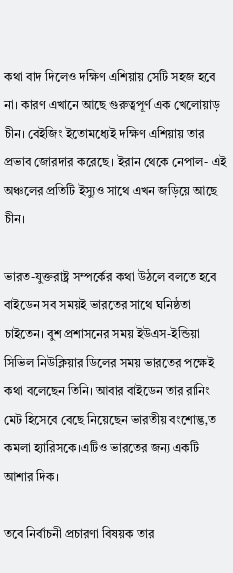কথা বাদ দিলেও দক্ষিণ এশিয়ায় সেটি সহজ হবে না। কারণ এখানে আছে গুরুত্বপূর্ণ এক খেলোয়াড় চীন। বেইজিং ইতোমধ্যেই দক্ষিণ এশিয়ায় তার প্রভাব জোরদার করেছে। ইরান থেকে নেপাল- এই অঞ্চলের প্রতিটি ইস্যুও সাথে এখন জড়িয়ে আছে চীন।

ভারত-যুক্তরাষ্ট্র সম্পর্কের কথা উঠলে বলতে হবে বাইডেন সব সময়ই ভারতের সাথে ঘনিষ্ঠতা চাইতেন। বুশ প্রশাসনের সময় ইউএস-ইন্ডিয়া সিভিল নিউক্লিয়ার ডিলের সময় ভারতের পক্ষেই কথা বলেছেন তিনি। আবার বাইডেন তার রানিং মেট হিসেবে বেছে নিয়েছেন ভারতীয় বংশোদ্ভ‚ত কমলা হ্যারিসকে।এটিও ভারতের জন্য একটি আশার দিক।

তবে নির্বাচনী প্রচারণা বিষয়ক তার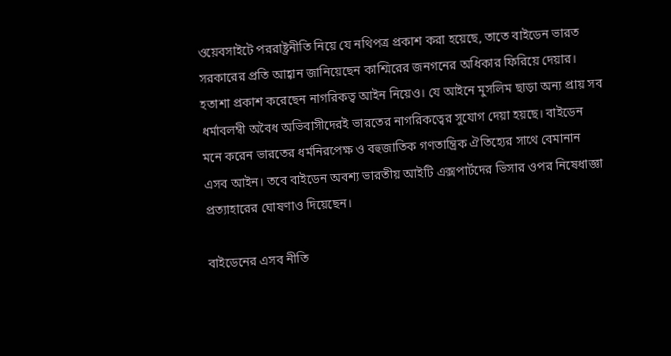ওয়েবসাইটে পররাষ্ট্রনীতি নিয়ে যে নথিপত্র প্রকাশ করা হয়েছে, তাতে বাইডেন ভারত সরকারের প্রতি আহ্বান জানিয়েছেন কাশ্মিরের জনগনের অধিকার ফিরিয়ে দেয়ার। হতাশা প্রকাশ করেছেন নাগরিকত্ব আইন নিয়েও। যে আইনে মুসলিম ছাড়া অন্য প্রায় সব ধর্মাবলম্বী অবৈধ অভিবাসীদেরই ভারতের নাগরিকত্বের সুযোগ দেয়া হয়ছে। বাইডেন মনে করেন ভারতের ধর্মনিরপেক্ষ ও বহুজাতিক গণতান্ত্রিক ঐতিহ্যের সাথে বেমানান এসব আইন। তবে বাইডেন অবশ্য ভারতীয় আইটি এক্সপার্টদের ভিসার ওপর নিষেধাজ্ঞা প্রত্যাহারের ঘোষণাও দিয়েছেন।

বাইডেনের এসব নীতি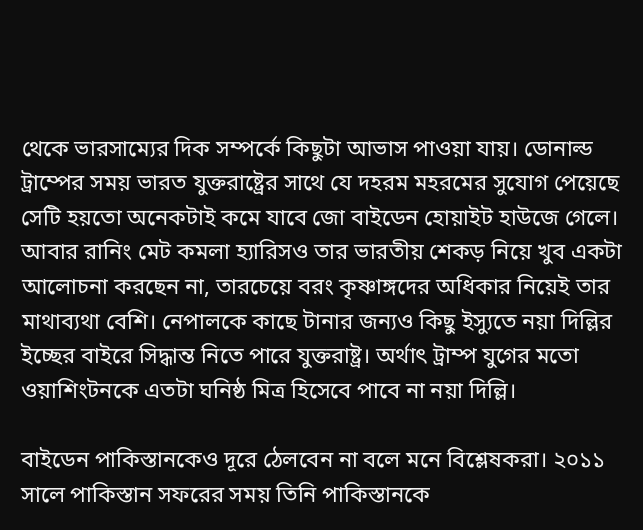থেকে ভারসাম্যের দিক সম্পর্কে কিছুটা আভাস পাওয়া যায়। ডোনাল্ড ট্রাম্পের সময় ভারত যুক্তরাষ্ট্রের সাথে যে দহরম মহরমের সুযোগ পেয়েছে সেটি হয়তো অনেকটাই কমে যাবে জো বাইডেন হোয়াইট হাউজে গেলে। আবার রানিং মেট কমলা হ্যারিসও তার ভারতীয় শেকড় নিয়ে খুব একটা আলোচনা করছেন না, তারচেয়ে বরং কৃষ্ণাঙ্গদের অধিকার নিয়েই তার মাথাব্যথা বেশি। নেপালকে কাছে টানার জন্যও কিছু ইস্যুতে নয়া দিল্লির ইচ্ছের বাইরে সিদ্ধান্ত নিতে পারে যুক্তরাষ্ট্র। অর্থাৎ ট্রাম্প যুগের মতো ওয়াশিংটনকে এতটা ঘনিষ্ঠ মিত্র হিসেবে পাবে না নয়া দিল্লি।

বাইডেন পাকিস্তানকেও দূরে ঠেলবেন না বলে মনে বিশ্লেষকরা। ২০১১ সালে পাকিস্তান সফরের সময় তিনি পাকিস্তানকে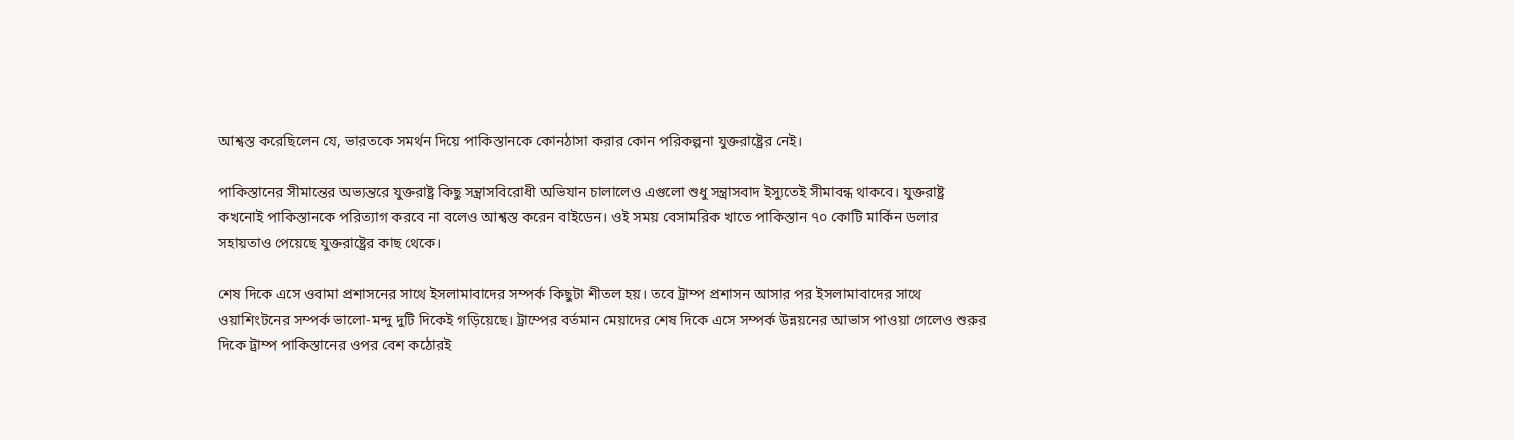আশ্বস্ত করেছিলেন যে, ভারতকে সমর্থন দিয়ে পাকিস্তানকে কোনঠাসা করার কোন পরিকল্পনা যুক্তরাষ্ট্রের নেই।

পাকিস্তানের সীমান্তের অভ্যন্তরে যুক্তরাষ্ট্র কিছু সন্ত্রাসবিরোধী অভিযান চালালেও এগুলো শুধু সন্ত্রাসবাদ ইস্যুতেই সীমাবন্ধ থাকবে। যুক্তরাষ্ট্র কখনোই পাকিস্তানকে পরিত্যাগ করবে না বলেও আশ্বস্ত করেন বাইডেন। ওই সময় বেসামরিক খাতে পাকিস্তান ৭০ কোটি মার্কিন ডলার সহায়তাও পেয়েছে যুক্তরাষ্ট্রের কাছ থেকে।

শেষ দিকে এসে ওবামা প্রশাসনের সাথে ইসলামাবাদের সম্পর্ক কিছুটা শীতল হয়। তবে ট্রাম্প প্রশাসন আসার পর ইসলামাবাদের সাথে ওয়াশিংটনের সম্পর্ক ভালো-মন্দু দুটি দিকেই গড়িয়েছে। ট্রাম্পের বর্তমান মেয়াদের শেষ দিকে এসে সম্পর্ক উন্নয়নের আভাস পাওয়া গেলেও শুরুর দিকে ট্রাম্প পাকিস্তানের ওপর বেশ কঠোরই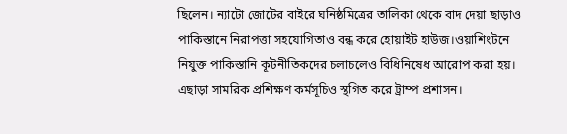ছিলেন। ন্যাটো জোটের বাইরে ঘনিষ্ঠমিত্রের তালিকা থেকে বাদ দেয়া ছাড়াও পাকিস্তানে নিরাপত্তা সহযোগিতাও বন্ধ করে হোয়াইট হাউজ।ওয়াশিংটনে নিযুক্ত পাকিস্তানি কূটনীতিকদের চলাচলেও বিধিনিষেধ আরোপ করা হয়। এছাড়া সামরিক প্রশিক্ষণ কর্মসূচিও স্থগিত করে ট্রাম্প প্রশাসন।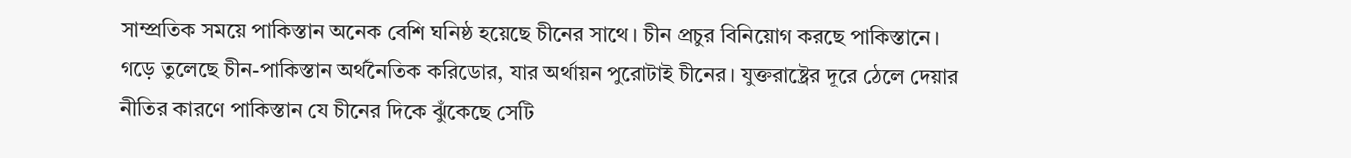সাম্প্রতিক সময়ে পাকিস্তান অনেক বেশি ঘনিষ্ঠ হয়েছে চীনের সাথে। চীন প্রচুর বিনিয়োগ করছে পাকিস্তানে। গড়ে তুলেছে চীন-পাকিস্তান অর্থনৈতিক করিডোর, যার অর্থায়ন পুরোটাই চীনের। যুক্তরাষ্ট্রের দূরে ঠেলে দেয়ার নীতির কারণে পাকিস্তান যে চীনের দিকে ঝুঁকেছে সেটি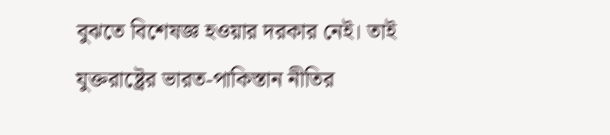বুঝতে বিশেষজ্ঞ হওয়ার দরকার নেই। তাই যুক্তরাষ্ট্রের ভারত-পাকিস্তান নীতির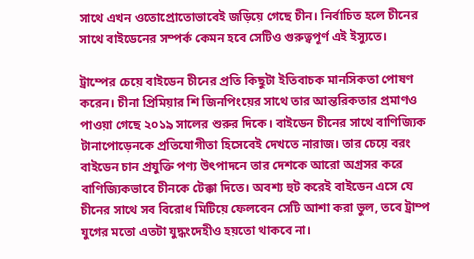সাথে এখন ওতোপ্রোতোভাবেই জড়িয়ে গেছে চীন। নির্বাচিত হলে চীনের সাথে বাইডেনের সম্পর্ক কেমন হবে সেটিও গুরুত্বপূর্ণ এই ইস্যুতে।

ট্রাম্পের চেয়ে বাইডেন চীনের প্রতি কিছুটা ইতিবাচক মানসিকতা পোষণ করেন। চীনা প্রিমিয়ার শি জিনপিংয়ের সাথে তার আন্তরিকতার প্রমাণও পাওয়া গেছে ২০১৯ সালের শুরুর দিকে। বাইডেন চীনের সাথে বাণিজ্যিক টানাপোড়েনকে প্রতিযোগীতা হিসেবেই দেখতে নারাজ। তার চেয়ে বরং বাইডেন চান প্রযুক্তি পণ্য উৎপাদনে তার দেশকে আরো অগ্রসর করে বাণিজ্যিকভাবে চীনকে টেক্কা দিতে। অবশ্য হুট করেই বাইডেন এসে যে চীনের সাথে সব বিরোধ মিটিয়ে ফেলবেন সেটি আশা করা ভুল, তবে ট্রাম্প যুগের মতো এতটা যুদ্ধংদেহীও হয়তো থাকবে না।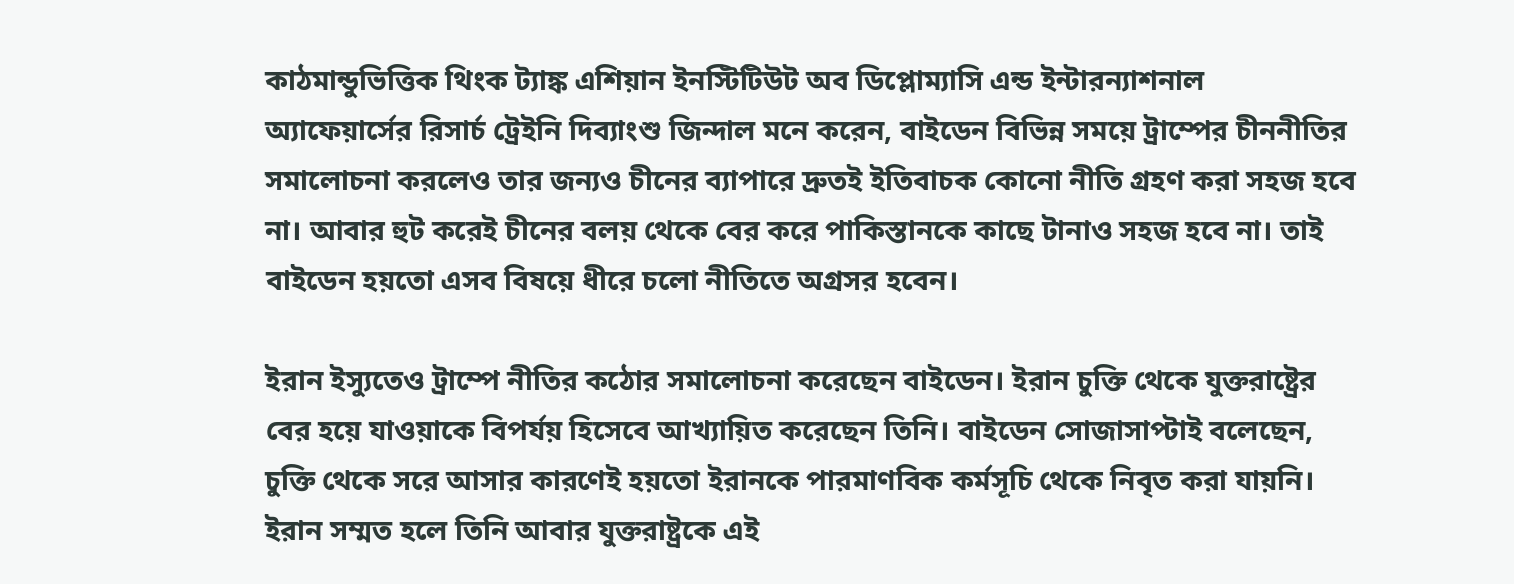কাঠমান্ডুভিত্তিক থিংক ট্যাঙ্ক এশিয়ান ইনস্টিটিউট অব ডিপ্লোম্যাসি এন্ড ইন্টারন্যাশনাল অ্যাফেয়ার্সের রিসার্চ ট্রেইনি দিব্যাংশু জিন্দাল মনে করেন, বাইডেন বিভিন্ন সময়ে ট্রাম্পের চীননীতির সমালোচনা করলেও তার জন্যও চীনের ব্যাপারে দ্রুতই ইতিবাচক কোনো নীতি গ্রহণ করা সহজ হবে না। আবার হুট করেই চীনের বলয় থেকে বের করে পাকিস্তানকে কাছে টানাও সহজ হবে না। তাই বাইডেন হয়তো এসব বিষয়ে ধীরে চলো নীতিতে অগ্রসর হবেন।

ইরান ইস্যুতেও ট্রাম্পে নীতির কঠোর সমালোচনা করেছেন বাইডেন। ইরান চুক্তি থেকে যুক্তরাষ্ট্রের বের হয়ে যাওয়াকে বিপর্যয় হিসেবে আখ্যায়িত করেছেন তিনি। বাইডেন সোজাসাপ্টাই বলেছেন, চুক্তি থেকে সরে আসার কারণেই হয়তো ইরানকে পারমাণবিক কর্মসূচি থেকে নিবৃত করা যায়নি। ইরান সম্মত হলে তিনি আবার যুক্তরাষ্ট্রকে এই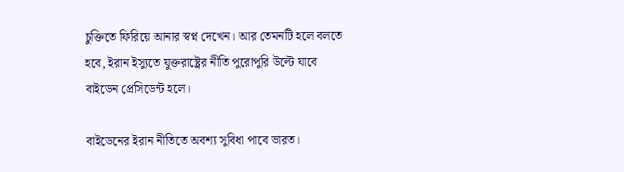চুক্তিতে ফিরিয়ে আনার স্বপ্ন দেখেন। আর তেমনটি হলে বলতে হবে, ইরান ইস্যুতে যুক্তরাষ্ট্রের নীতি পুরোপুরি উল্টে যাবে বাইডেন প্রেসিডেন্ট হলে।

বাইডেনের ইরান নীতিতে অবশ্য সুবিধা পাবে ভারত।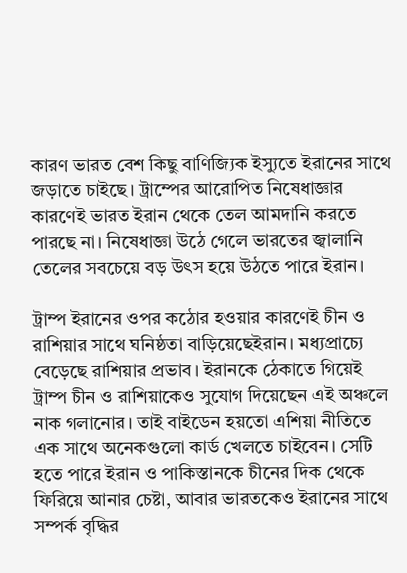কারণ ভারত বেশ কিছু বাণিজ্যিক ইস্যুতে ইরানের সাথে জড়াতে চাইছে। ট্রাম্পের আরোপিত নিষেধাজ্ঞার কারণেই ভারত ইরান থেকে তেল আমদানি করতে পারছে না। নিষেধাজ্ঞা উঠে গেলে ভারতের জ্বালানি তেলের সবচেয়ে বড় উৎস হয়ে উঠতে পারে ইরান।

ট্রাম্প ইরানের ওপর কঠোর হওয়ার কারণেই চীন ও রাশিয়ার সাথে ঘনিষ্ঠতা বাড়িয়েছেইরান। মধ্যপ্রাচ্যে বেড়েছে রাশিয়ার প্রভাব। ইরানকে ঠেকাতে গিয়েই ট্রাম্প চীন ও রাশিয়াকেও সুযোগ দিয়েছেন এই অঞ্চলে নাক গলানোর। তাই বাইডেন হয়তো এশিয়া নীতিতে এক সাথে অনেকগুলো কার্ড খেলতে চাইবেন। সেটি হতে পারে ইরান ও পাকিস্তানকে চীনের দিক থেকে ফিরিয়ে আনার চেষ্টা, আবার ভারতকেও ইরানের সাথে সম্পর্ক বৃদ্ধির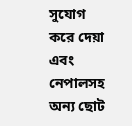সুযোগ করে দেয়া এবং নেপালসহ অন্য ছোট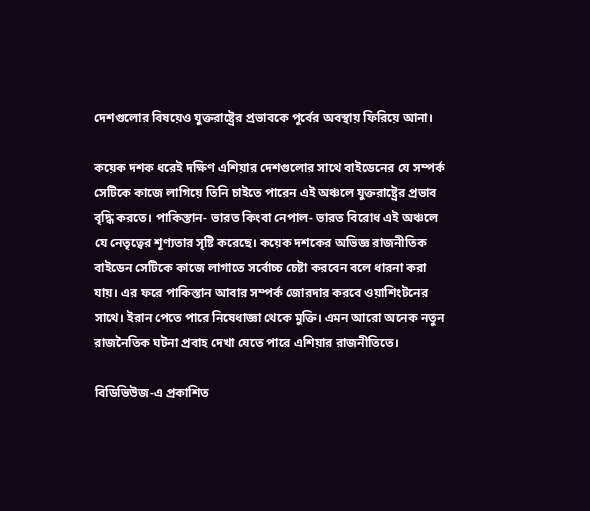দেশগুলোর বিষয়েও যুক্তরাষ্ট্রের প্রভাবকে পূর্বের অবস্থায় ফিরিয়ে আনা।

কয়েক দশক ধরেই দক্ষিণ এশিয়ার দেশগুলোর সাথে বাইডেনের যে সম্পর্ক সেটিকে কাজে লাগিয়ে তিনি চাইতে পারেন এই অঞ্চলে যুক্তরাষ্ট্রের প্রভাব বৃদ্ধি করতে। পাকিস্তান- ভারত কিংবা নেপাল- ভারত বিরোধ এই অঞ্চলে যে নেতৃত্বের শূণ্যতার সৃষ্টি করেছে। কয়েক দশকের অভিজ্ঞ রাজনীতিক বাইডেন সেটিকে কাজে লাগাতে সর্বোচ্চ চেষ্টা করবেন বলে ধারনা করা যায়। এর ফরে পাকিস্তান আবার সম্পর্ক জোরদার করবে ওয়াশিংটনের সাথে। ইরান পেতে পারে নিষেধাজ্ঞা থেকে মুক্তি। এমন আরো অনেক নতুন রাজনৈতিক ঘটনা প্রবাহ দেখা যেতে পারে এশিয়ার রাজনীতিতে।

বিডিভিউজ-এ প্রকাশিত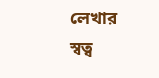লেখার স্বত্ব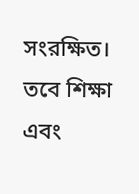সংরক্ষিত। তবে শিক্ষা এবং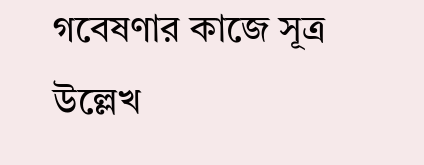গবেষণার কাজে সূত্র উল্লেখ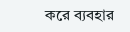করে ব্যবহার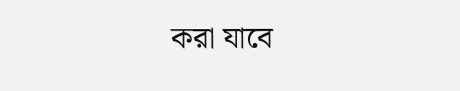করা যাবে